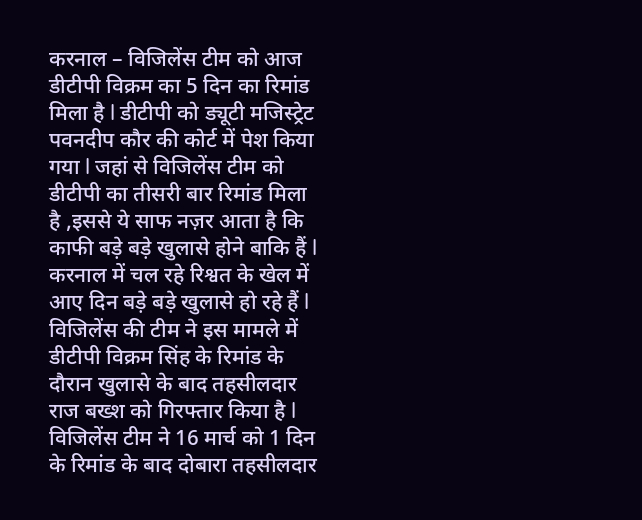करनाल – विजिलेंस टीम को आज डीटीपी विक्रम का 5 दिन का रिमांड मिला है l डीटीपी को ड्यूटी मजिस्ट्रेट पवनदीप कौर की कोर्ट में पेश किया गया l जहां से विजिलेंस टीम को डीटीपी का तीसरी बार रिमांड मिला है ,इससे ये साफ नज़र आता है कि काफी बड़े बड़े खुलासे होने बाकि हैं l करनाल में चल रहे रिश्वत के खेल में आए दिन बड़े बड़े खुलासे हो रहे हैं l विजिलेंस की टीम ने इस मामले में डीटीपी विक्रम सिंह के रिमांड के दौरान खुलासे के बाद तहसीलदार राज बख्श को गिरफ्तार किया है l विजिलेंस टीम ने 16 मार्च को 1 दिन के रिमांड के बाद दोबारा तहसीलदार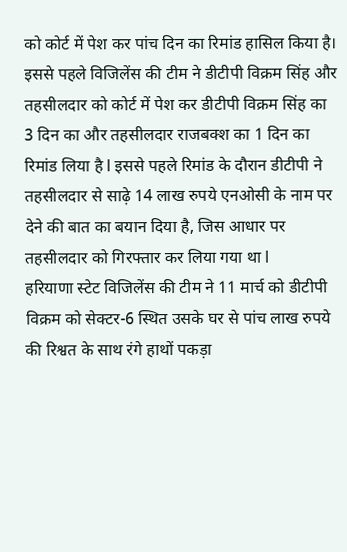को कोर्ट में पेश कर पांच दिन का रिमांड हासिल किया है।
इससे पहले विजिलेंस की टीम ने डीटीपी विक्रम सिंह और तहसीलदार को कोर्ट में पेश कर डीटीपी विक्रम सिंह का 3 दिन का और तहसीलदार राजबक्श का 1 दिन का रिमांड लिया है l इससे पहले रिमांड के दौरान डीटीपी ने तहसीलदार से साढ़े 14 लाख रुपये एनओसी के नाम पर देने की बात का बयान दिया है, जिस आधार पर तहसीलदार को गिरफ्तार कर लिया गया था l
हरियाणा स्टेट विजिलेंस की टीम ने 11 मार्च को डीटीपी विक्रम को सेक्टर-6 स्थित उसके घर से पांच लाख रुपये की रिश्वत के साथ रंगे हाथों पकड़ा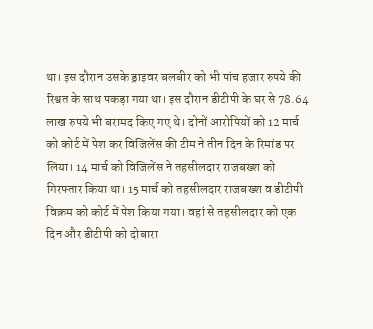था। इस दौरान उसके ड्राइवर बलबीर को भी पांच हजार रुपये की रिश्वत के साथ पकड़ा गया था। इस दौरान डीटीपी के घर से 78.64 लाख रुपये भी बरामद किए गए थे। दोनों आरोपियों को 12 मार्च को कोर्ट में पेश कर विजिलेंस की टीम ने तीन दिन के रिमांड पर लिया। 14 मार्च को विजिलेंस ने तहसीलदार राजबख्श को गिरफ्तार किया था। 15 मार्च को तहसीलदार राजबख्श व डीटीपी विक्रम को कोर्ट में पेश किया गया। वहां से तहसीलदार को एक दिन और डीटीपी को दोबारा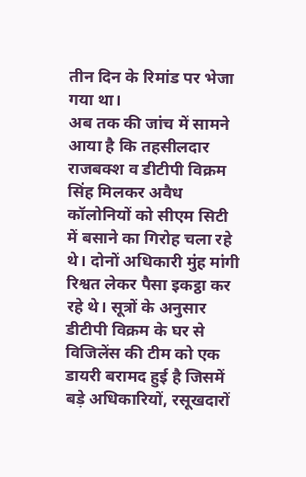तीन दिन के रिमांड पर भेजा गया था।
अब तक की जांच में सामने आया है कि तहसीलदार राजबक्श व डीटीपी विक्रम सिंह मिलकर अवैध कॉलोनियों को सीएम सिटी में बसाने का गिरोह चला रहे थे। दोनों अधिकारी मुंह मांगी रिश्वत लेकर पैसा इकट्ठा कर रहे थे। सूत्रों के अनुसार डीटीपी विक्रम के घर से विजिलेंस की टीम को एक डायरी बरामद हुई है जिसमें बड़े अधिकारियों, रसूखदारों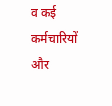व कई कर्मचारियों और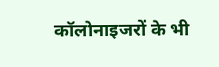कॉलोनाइजरों के भी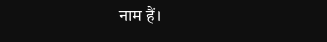नाम हैं।